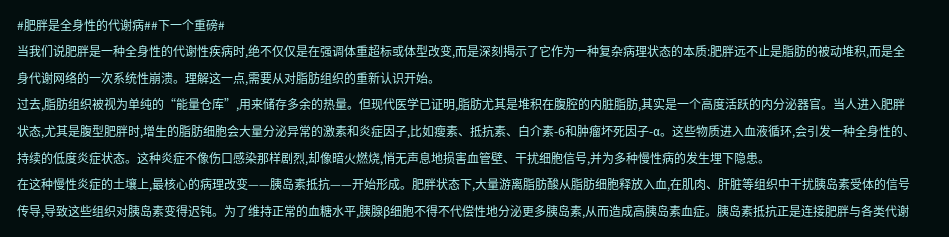#肥胖是全身性的代谢病##下一个重磅#
当我们说肥胖是一种全身性的代谢性疾病时,绝不仅仅是在强调体重超标或体型改变,而是深刻揭示了它作为一种复杂病理状态的本质:肥胖远不止是脂肪的被动堆积,而是全身代谢网络的一次系统性崩溃。理解这一点,需要从对脂肪组织的重新认识开始。
过去,脂肪组织被视为单纯的“能量仓库”,用来储存多余的热量。但现代医学已证明,脂肪尤其是堆积在腹腔的内脏脂肪,其实是一个高度活跃的内分泌器官。当人进入肥胖状态,尤其是腹型肥胖时,增生的脂肪细胞会大量分泌异常的激素和炎症因子,比如瘦素、抵抗素、白介素-6和肿瘤坏死因子-α。这些物质进入血液循环,会引发一种全身性的、持续的低度炎症状态。这种炎症不像伤口感染那样剧烈,却像暗火燃烧,悄无声息地损害血管壁、干扰细胞信号,并为多种慢性病的发生埋下隐患。
在这种慢性炎症的土壤上,最核心的病理改变——胰岛素抵抗——开始形成。肥胖状态下,大量游离脂肪酸从脂肪细胞释放入血,在肌肉、肝脏等组织中干扰胰岛素受体的信号传导,导致这些组织对胰岛素变得迟钝。为了维持正常的血糖水平,胰腺β细胞不得不代偿性地分泌更多胰岛素,从而造成高胰岛素血症。胰岛素抵抗正是连接肥胖与各类代谢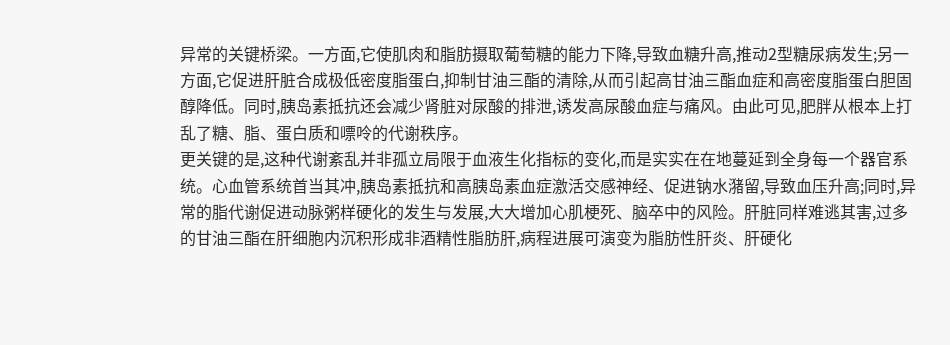异常的关键桥梁。一方面,它使肌肉和脂肪摄取葡萄糖的能力下降,导致血糖升高,推动2型糖尿病发生;另一方面,它促进肝脏合成极低密度脂蛋白,抑制甘油三酯的清除,从而引起高甘油三酯血症和高密度脂蛋白胆固醇降低。同时,胰岛素抵抗还会减少肾脏对尿酸的排泄,诱发高尿酸血症与痛风。由此可见,肥胖从根本上打乱了糖、脂、蛋白质和嘌呤的代谢秩序。
更关键的是,这种代谢紊乱并非孤立局限于血液生化指标的变化,而是实实在在地蔓延到全身每一个器官系统。心血管系统首当其冲,胰岛素抵抗和高胰岛素血症激活交感神经、促进钠水潴留,导致血压升高;同时,异常的脂代谢促进动脉粥样硬化的发生与发展,大大增加心肌梗死、脑卒中的风险。肝脏同样难逃其害,过多的甘油三酯在肝细胞内沉积形成非酒精性脂肪肝,病程进展可演变为脂肪性肝炎、肝硬化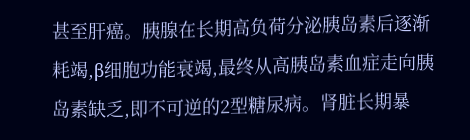甚至肝癌。胰腺在长期高负荷分泌胰岛素后逐渐耗竭,β细胞功能衰竭,最终从高胰岛素血症走向胰岛素缺乏,即不可逆的2型糖尿病。肾脏长期暴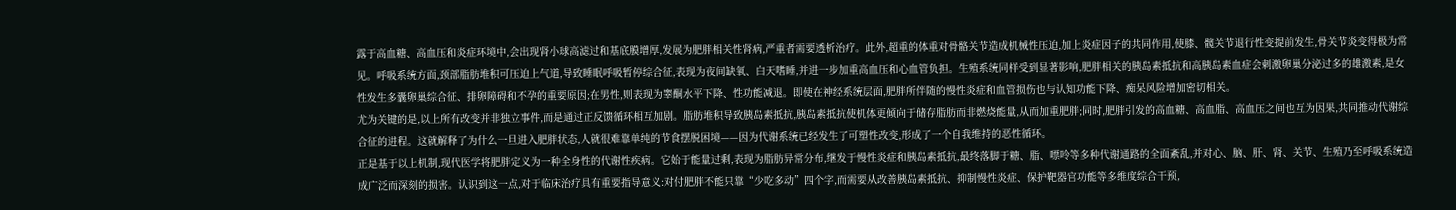露于高血糖、高血压和炎症环境中,会出现肾小球高滤过和基底膜增厚,发展为肥胖相关性肾病,严重者需要透析治疗。此外,超重的体重对骨骼关节造成机械性压迫,加上炎症因子的共同作用,使膝、髋关节退行性变提前发生,骨关节炎变得极为常见。呼吸系统方面,颈部脂肪堆积可压迫上气道,导致睡眠呼吸暂停综合征,表现为夜间缺氧、白天嗜睡,并进一步加重高血压和心血管负担。生殖系统同样受到显著影响,肥胖相关的胰岛素抵抗和高胰岛素血症会刺激卵巢分泌过多的雄激素,是女性发生多囊卵巢综合征、排卵障碍和不孕的重要原因;在男性,则表现为睾酮水平下降、性功能减退。即使在神经系统层面,肥胖所伴随的慢性炎症和血管损伤也与认知功能下降、痴呆风险增加密切相关。
尤为关键的是,以上所有改变并非独立事件,而是通过正反馈循环相互加剧。脂肪堆积导致胰岛素抵抗,胰岛素抵抗使机体更倾向于储存脂肪而非燃烧能量,从而加重肥胖;同时,肥胖引发的高血糖、高血脂、高血压之间也互为因果,共同推动代谢综合征的进程。这就解释了为什么一旦进入肥胖状态,人就很难靠单纯的节食摆脱困境——因为代谢系统已经发生了可塑性改变,形成了一个自我维持的恶性循环。
正是基于以上机制,现代医学将肥胖定义为一种全身性的代谢性疾病。它始于能量过剩,表现为脂肪异常分布,继发于慢性炎症和胰岛素抵抗,最终落脚于糖、脂、嘌呤等多种代谢通路的全面紊乱,并对心、脑、肝、肾、关节、生殖乃至呼吸系统造成广泛而深刻的损害。认识到这一点,对于临床治疗具有重要指导意义:对付肥胖不能只靠“少吃多动”四个字,而需要从改善胰岛素抵抗、抑制慢性炎症、保护靶器官功能等多维度综合干预,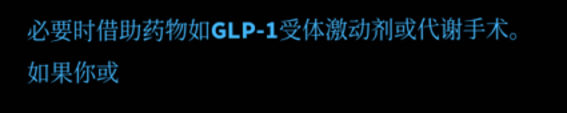必要时借助药物如GLP-1受体激动剂或代谢手术。如果你或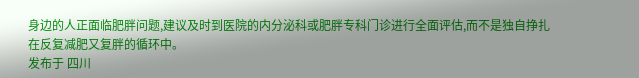身边的人正面临肥胖问题,建议及时到医院的内分泌科或肥胖专科门诊进行全面评估,而不是独自挣扎在反复减肥又复胖的循环中。
发布于 四川